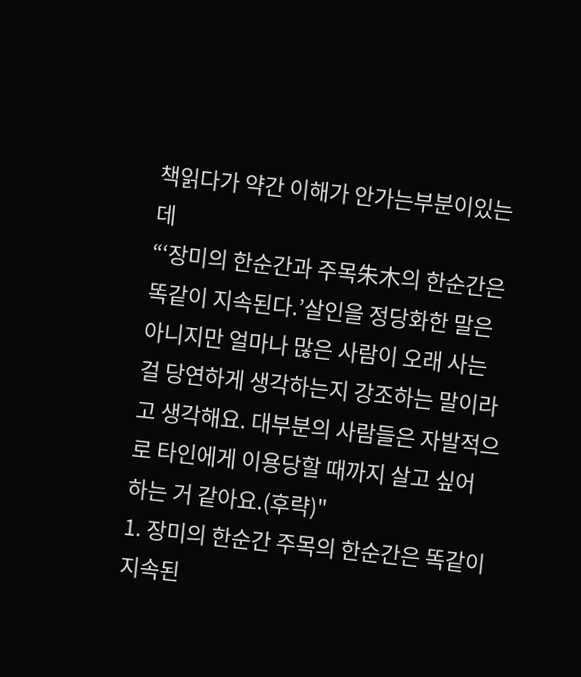책읽다가 약간 이해가 안가는부분이있는데
“‘장미의 한순간과 주목朱木의 한순간은 똑같이 지속된다.’살인을 정당화한 말은 아니지만 얼마나 많은 사람이 오래 사는 걸 당연하게 생각하는지 강조하는 말이라고 생각해요. 대부분의 사람들은 자발적으로 타인에게 이용당할 때까지 살고 싶어 하는 거 같아요.(후략)"
1. 장미의 한순간 주목의 한순간은 똑같이 지속된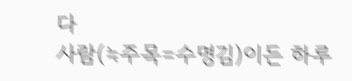다
사람(≒주목=수명김)이든 하루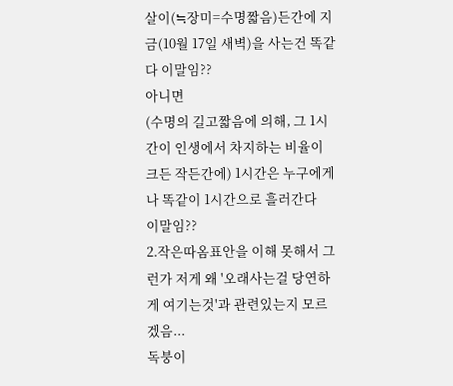살이(≒장미=수명짧음)든간에 지금(10월 17일 새벽)을 사는건 똑같다 이말임??
아니면
(수명의 길고짧음에 의해, 그 1시간이 인생에서 차지하는 비율이 크든 작든간에) 1시간은 누구에게나 똑같이 1시간으로 흘러간다
이말임??
2.작은따옴표안을 이해 못해서 그런가 저게 왜 '오래사는걸 당연하게 여기는것'과 관련있는지 모르겠음...
독붕이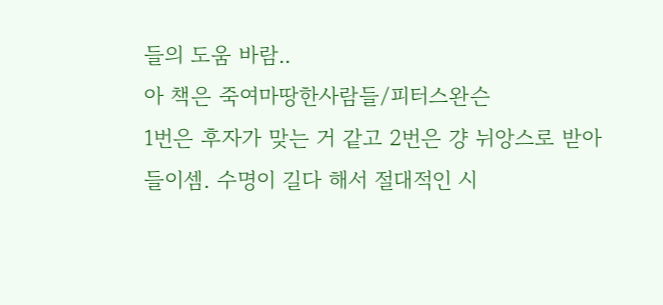들의 도움 바람..
아 책은 죽여마땅한사람들/피터스완슨
1번은 후자가 맞는 거 같고 2번은 걍 뉘앙스로 받아들이셈. 수명이 길다 해서 절대적인 시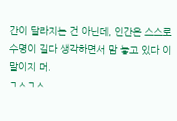간이 달라지는 건 아닌데, 인간은 스스로 수명이 길다 생각하면서 맘 놓고 있다 이 말이지 머.
ㄱㅅㄱㅅ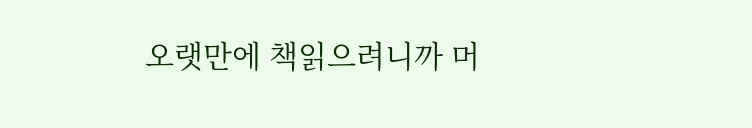오랫만에 책읽으려니까 머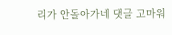리가 안돌아가네 댓글 고마워